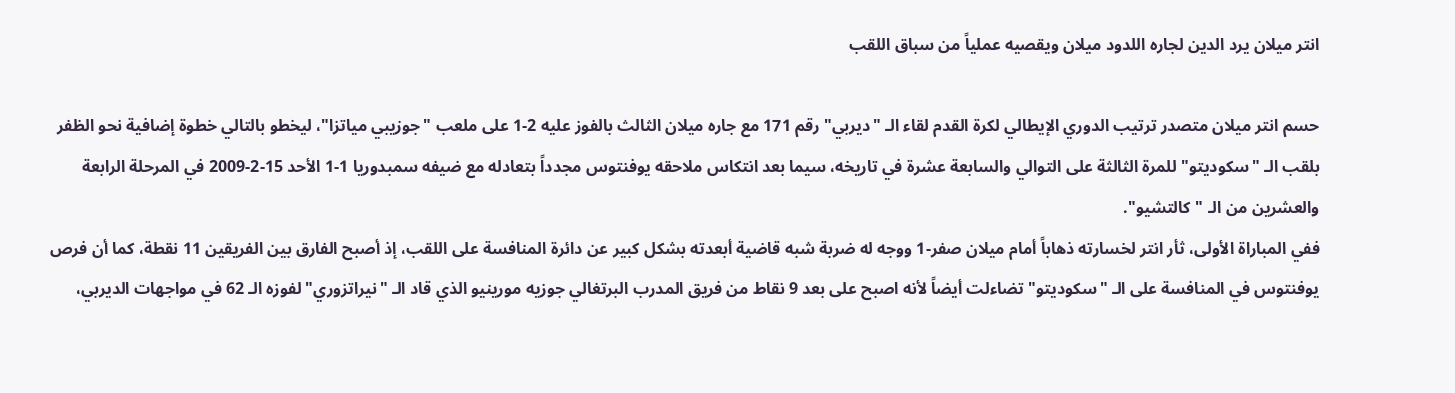انتر ميلان يرد الدين لجاره اللدود ميلان ويقصيه عملياً من سباق اللقب

حسم انتر ميلان متصدر ترتيب الدوري الإيطالي لكرة القدم لقاء الـ "ديربي" رقم 171 مع جاره ميلان الثالث بالفوز عليه 2-1 على ملعب "جوزيبي مياتزا"، ليخطو بالتالي خطوة إضافية نحو الظفر بلقب الـ "سكوديتو" للمرة الثالثة على التوالي والسابعة عشرة في تاريخه، سيما بعد انتكاس ملاحقه يوفنتوس مجدداً بتعادله مع ضيفه سمبدوريا 1-1 الأحد 15-2-2009 في المرحلة الرابعة والعشرين من الـ "كالتشيو".
ففي المباراة الأولى، ثأر انتر لخسارته ذهاباً أمام ميلان صفر-1 ووجه له ضربة شبه قاضية أبعدته بشكل كبير عن دائرة المنافسة على اللقب، إذ أصبح الفارق بين الفريقين 11 نقطة، كما أن فرص يوفنتوس في المنافسة على الـ "سكوديتو" تضاءلت أيضاً لأنه اصبح على بعد 9 نقاط من فريق المدرب البرتغالي جوزيه مورينيو الذي قاد الـ "نيراتزوري" لفوزه الـ 62 في مواجهات الديربي،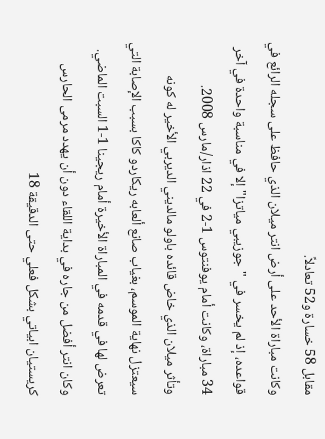مقابل 58 خسارة و52 تعادلاً.
وكانت مباراة الأحد على أرض انتر ميلان الذي حافظ على سجله الرائع في قواعده، إذ لم يخسر في "جوزيبي مياتزا" إلا في مناسبة واحدة في آخر 34 مباراة، وكانت أمام يوفنتوس 1-2 في 22 اذار/مارس 2008.
وتأثر ميلان الذي خاض قائده باولو مالديني الديربي الأخير له كونه سيعتزل نهاية الموسم، بغياب صانع ألعابه ريكاردو كاكا بسبب الإصابة التي تعرض لها في قدمه في المباراة الأخيرة أمام ريجينا 1-1 السبت الماضي.
وكان انتر أفضل من جاره في بداية اللقاء دون أن يهدد مرمى الحارس كريستيان ابياتي بشكل فعلي حتى الدقيقة 18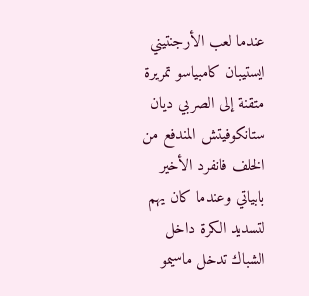عندما لعب الأرجنتيني ايستيبان كامبياسو تمريرة متقنة إلى الصربي ديان ستانكوفيتش المندفع من الخلف فانفرد الأخير بابياتي وعندما كان يهم لتسديد الكرة داخل الشباك تدخل ماسيمو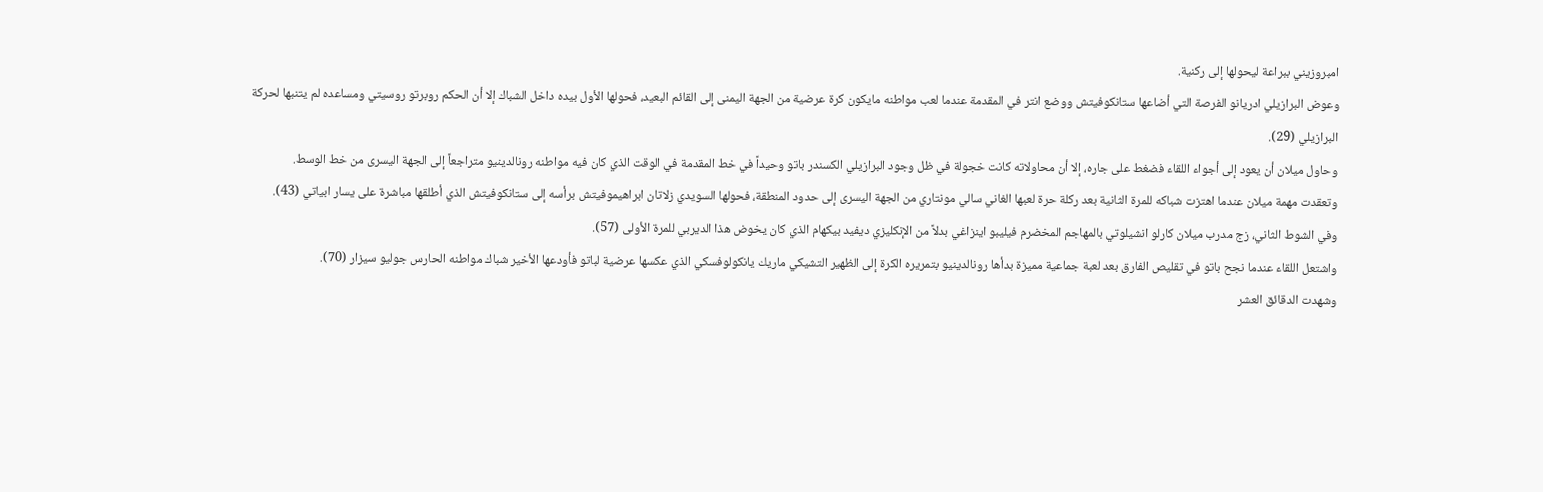امبروزيني ببراعة ليحولها إلى ركنية.
وعوض البرازيلي ادريانو الفرصة التي أضاعها ستانكوفيتش ووضع انتر في المقدمة عندما لعب مواطنه مايكون كرة عرضية من الجهة اليمنى إلى القائم البعيد، فحولها الأول بيده داخل الشباك إلا أن الحكم روبرتو روسيتي ومساعده لم يتنبها لحركة البرازيلي (29).
وحاول ميلان أن يعود إلى أجواء اللقاء فضغط على جاره، إلا أن محاولاته كانت خجولة في ظل وجود البرازيلي الكسندر باتو وحيداً في خط المقدمة في الوقت الذي كان فيه مواطنه رونالدينيو متراجعاً إلى الجهة اليسرى من خط الوسط.
وتعقدت مهمة ميلان عندما اهتزت شباكه للمرة الثانية بعد ركلة حرة لعبها الغاني سالي مونتاري من الجهة اليسرى إلى حدود المنطقة، فحولها السويدي زلاتان ابراهيموفيتش برأسه إلى ستانكوفيتش الذي أطلقها مباشرة على يسار ابياتي (43).
وفي الشوط الثاني، زج مدرب ميلان كارلو انشيلوتي بالمهاجم المخضرم فيليبو اينزاغي بدلاً من الإنكليزي ديفيد بيكهام الذي كان يخوض هذا الديربي للمرة الأولى (57).
واشتعل اللقاء عندما نجح باتو في تقليص الفارق بعد لعبة جماعية مميزة بدأها رونالدينيو بتمريره الكرة إلى الظهير التشيكي ماريك يانكولوفسكي الذي عكسها عرضية لباتو فأودعها الأخير شباك مواطنه الحارس جوليو سيزار (70).
وشهدت الدقائق العشر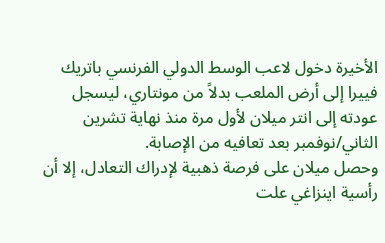الأخيرة دخول لاعب الوسط الدولي الفرنسي باتريك فييرا إلى أرض الملعب بدلاً من مونتاري، ليسجل عودته إلى انتر ميلان لأول مرة منذ نهاية تشرين الثاني/نوفمبر بعد تعافيه من الإصابة.
وحصل ميلان على فرصة ذهبية لإدراك التعادل، إلا أن رأسية اينزاغي علت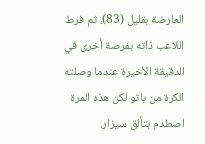العارضة بقليل (83)، ثم فرط اللاعب ذاته بفرصة أخرى في الدقيقة الأخيرة عندما وصلته الكرة من باتو لكن هذه المرة اصطدم بتألق سيزار.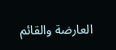العارضة والقائم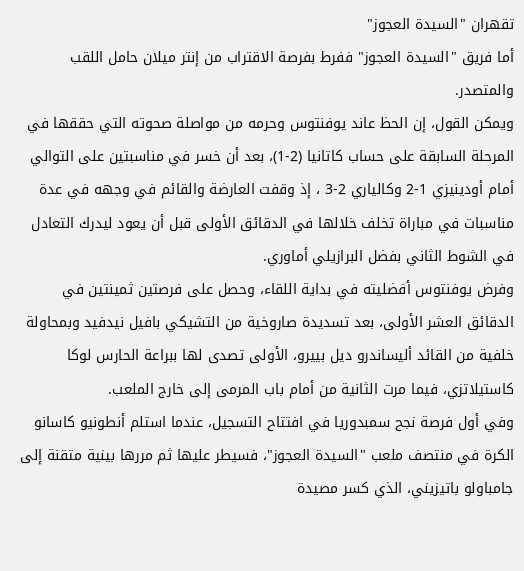تقهران "السيدة العجوز"
أما فريق "السيدة العجوز" ففرط بفرصة الاقتراب من إنتر ميلان حامل اللقب والمتصدر.
ويمكن القول، إن الحظ عاند يوفنتوس وحرمه من مواصلة صحوته التي حققها في المرحلة السابقة على حساب كاتانيا (2-1)، بعد أن خسر في مناسبتين على التوالي أمام أودينيزي 1-2 وكالياري 2-3 ، إذ وقفت العارضة والقائم في وجهه في عدة مناسبات في مباراة تخلف خلالها في الدقائق الأولى قبل أن يعود ليدرك التعادل في الشوط الثاني بفضل البرازيلي أماوري.
وفرض يوفنتوس أفضليته في بداية اللقاء، وحصل على فرصتين ثمينتين في الدقائق العشر الأولى، بعد تسديدة صاروخية من التشيكي بافيل نيدفيد وبمحاولة خلفية من القائد أليساندرو ديل بييرو، الأولى تصدى لها ببراعة الحارس لوكا كاستيلاتزي، فيما مرت الثانية من أمام باب المرمى إلى خارج الملعب.
وفي أول فرصة نجح سمبدوريا في افتتاح التسجيل، عندما استلم أنطونيو كاسانو الكرة في منتصف ملعب "السيدة العجوز"، فسيطر عليها ثم مررها بينية متقنة إلى جامباولو باتيزيني، الذي كسر مصيدة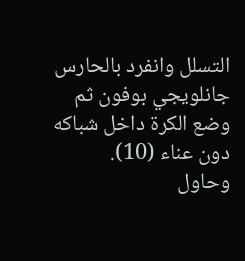التسلل وانفرد بالحارس جانلويجي بوفون ثم وضع الكرة داخل شباكه دون عناء (10).
وحاول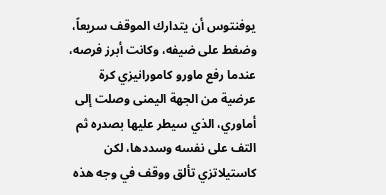يوفنتوس أن يتدارك الموقف سريعاً، وضغط على ضيفه، وكانت أبرز فرصه، عندما رفع ماورو كامورانيزي كرة عرضية من الجهة اليمنى وصلت إلى أماوري، الذي سيطر عليها بصدره ثم التف على نفسه وسددها، لكن كاستيلاتزي تألق ووقف في وجه هذه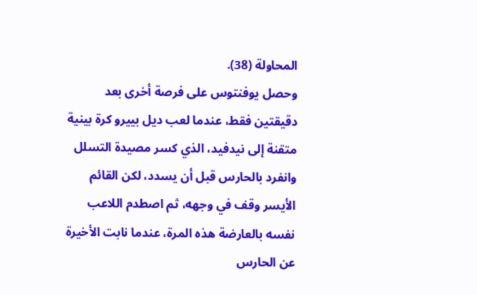المحاولة (38).
وحصل يوفنتوس على فرصة أخرى بعد دقيقتين فقط، عندما لعب ديل بييرو كرة بينية متقنة إلى نيدفيد، الذي كسر مصيدة التسلل وانفرد بالحارس قبل أن يسدد، لكن القائم الأيسر وقف في وجهه، ثم اصطدم اللاعب نفسه بالعارضة هذه المرة، عندما نابت الأخيرة عن الحارس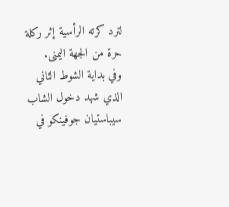لترد كرته الرأسية إثر ركلة حرة من الجهة اليمنى.
وفي بداية الشوط الثاني الذي شهد دخول الشاب سيباستيان جوفينكو في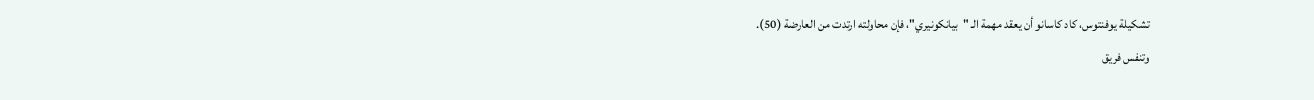تشكيلة يوفنتوس، كاد كاسانو أن يعقد مهمة الـ "بيانكونيري"، فإن محاولته ارتدت من العارضة (50).
وتنفس فريق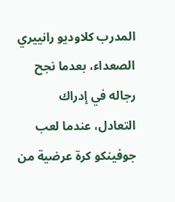المدرب كلاوديو رانييري الصعداء، بعدما نجح رجاله في إدراك التعادل، عندما لعب جوفينكو كرة عرضية من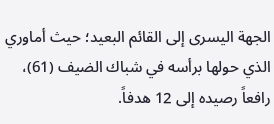الجهة اليسرى إلى القائم البعيد؛ حيث أماوري الذي حولها برأسه في شباك الضيف (61)، رافعاً رصيده إلى 12 هدفاً.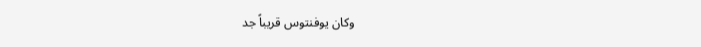وكان يوفنتوس قريباً جد